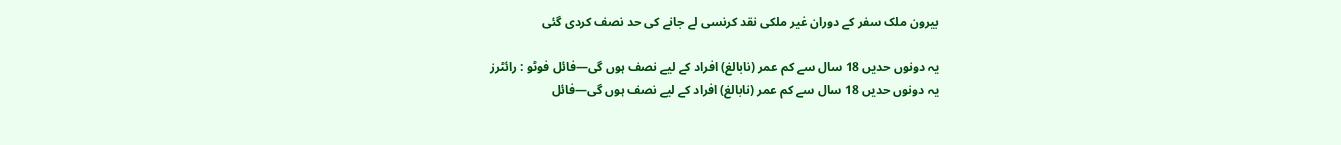بیرون ملک سفر کے دوران غیر ملکی نقد کرنسی لے جانے کی حد نصف کردی گئی

یہ دونوں حدیں 18 سال سے کم عمر (نابالغ) افراد کے لیے نصف ہوں گی—فائل فوٹو : رائٹرز
یہ دونوں حدیں 18 سال سے کم عمر (نابالغ) افراد کے لیے نصف ہوں گی—فائل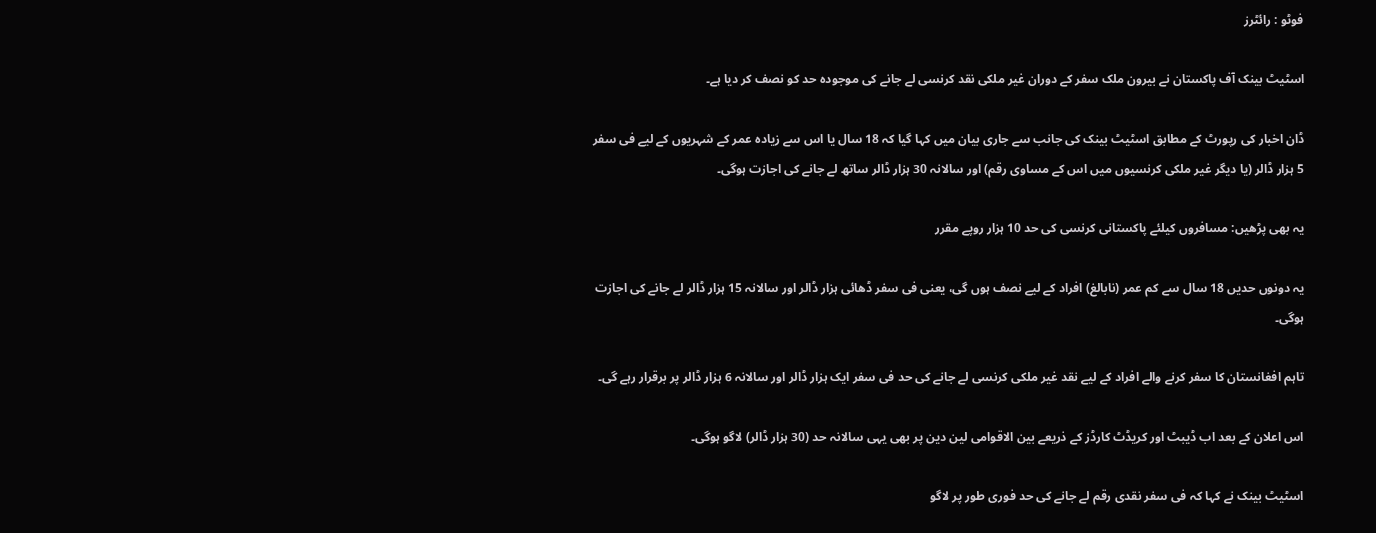فوٹو : رائٹرز

اسٹیٹ بینک آف پاکستان نے بیرون ملک سفر کے دوران غیر ملکی نقد کرنسی لے جانے کی موجودہ حد کو نصف کر دیا ہے۔

ڈان اخبار کی رپورٹ کے مطابق اسٹیٹ بینک کی جانب سے جاری بیان میں کہا گیا کہ 18 سال یا اس سے زیادہ عمر کے شہریوں کے لیے فی سفر 5 ہزار ڈالر (یا دیگر غیر ملکی کرنسیوں میں اس کے مساوی رقم) اور سالانہ 30 ہزار ڈالر ساتھ لے جانے کی اجازت ہوگی۔

یہ بھی پڑھیں: مسافروں کیلئے پاکستانی کرنسی کی حد 10 ہزار روپے مقرر

یہ دونوں حدیں 18 سال سے کم عمر (نابالغ) افراد کے لیے نصف ہوں گی، یعنی فی سفر ڈھائی ہزار ڈالر اور سالانہ 15 ہزار ڈالر لے جانے کی اجازت ہوگی۔

تاہم افغانستان کا سفر کرنے والے افراد کے لیے نقد غیر ملکی کرنسی لے جانے کی حد فی سفر ایک ہزار ڈالر اور سالانہ 6 ہزار ڈالر پر برقرار رہے گی۔

اس اعلان کے بعد اب ڈیبٹ اور کریڈٹ کارڈز کے ذریعے بین الاقوامی لین دین پر بھی یہی سالانہ حد (30 ہزار ڈالر) لاگو ہوگی۔

اسٹیٹ بینک نے کہا کہ فی سفر نقدی رقم لے جانے کی حد فوری طور پر لاگو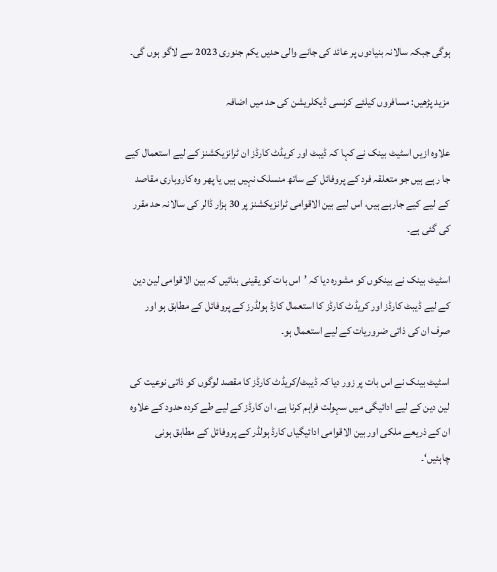ہوگی جبکہ سالانہ بنیادوں پر عائد کی جانے والی حدیں یکم جنوری 2023 سے لاگو ہوں گی۔

مزید پڑھیں: مسافروں کیلئے کرنسی ڈیکلریشن کی حد میں اضافہ

علاوہ ازیں اسٹیٹ بینک نے کہا کہ ڈیبٹ اور کریڈٹ کارڈز ان ٹرانزیکشنز کے لیے استعمال کیے جا رہے ہیں جو متعلقہ فرد کے پروفائل کے ساتھ منسلک نہیں ہیں یا پھر وہ کاروباری مقاصد کے لیے کیے جارہے ہیں، اس لیے بین الاقوامی ٹرانزیکشنز پر 30 ہزار ڈالر کی سالانہ حد مقرر کی گئی ہے۔

اسٹیٹ بینک نے بینکوں کو مشورہ دیا کہ ’اس بات کو یقینی بنائیں کہ بین الاقوامی لین دین کے لیے ڈیبٹ کارڈز اور کریڈٹ کارڈز کا استعمال کارڈ ہولڈرز کے پروفائل کے مطابق ہو اور صرف ان کی ذاتی ضروریات کے لیے استعمال ہو۔

اسٹیٹ بینک نے اس بات پر زور دیا کہ ڈیبٹ/کریڈٹ کارڈز کا مقصد لوگوں کو ذاتی نوعیت کی لین دین کے لیے ادائیگی میں سہولت فراہم کرنا ہے، ان کارڈز کے لیے طے کردہ حدود کے علاوہ ان کے ذریعے ملکی اور بین الاقوامی ادائیگیاں کارڈ ہولڈر کے پروفائل کے مطابق ہونی چاہئیں‘۔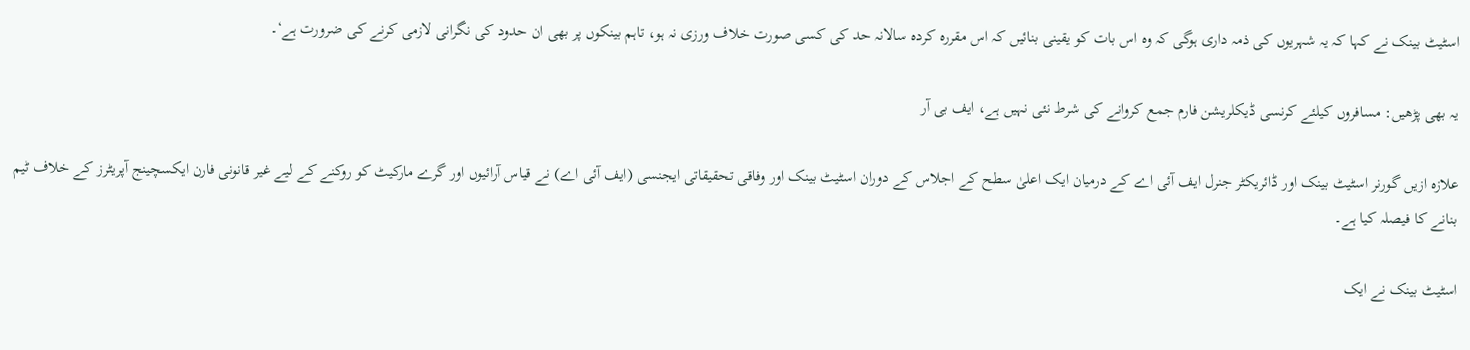اسٹیٹ بینک نے کہا کہ یہ شہریوں کی ذمہ داری ہوگی کہ وہ اس بات کو یقینی بنائیں کہ اس مقررہ کردہ سالانہ حد کی کسی صورت خلاف ورزی نہ ہو، تاہم بینکوں پر بھی ان حدود کی نگرانی لازمی کرنے کی ضرورت ہے‘۔

یہ بھی پڑھیں: مسافروں کیلئے کرنسی ڈیکلریشن فارم جمع کروانے کی شرط نئی نہیں ہے، ایف بی آر

علازہ ازیں گورنر اسٹیٹ بینک اور ڈائریکٹر جنرل ایف آئی اے کے درمیان ایک اعلیٰ سطح کے اجلاس کے دوران اسٹیٹ بینک اور وفاقی تحقیقاتی ایجنسی (ایف آئی اے) نے قیاس آرائیوں اور گرے مارکیٹ کو روکنے کے لیے غیر قانونی فارن ایکسچینج آپریٹرز کے خلاف ٹیم بنانے کا فیصلہ کیا ہے۔

اسٹیٹ بینک نے ایک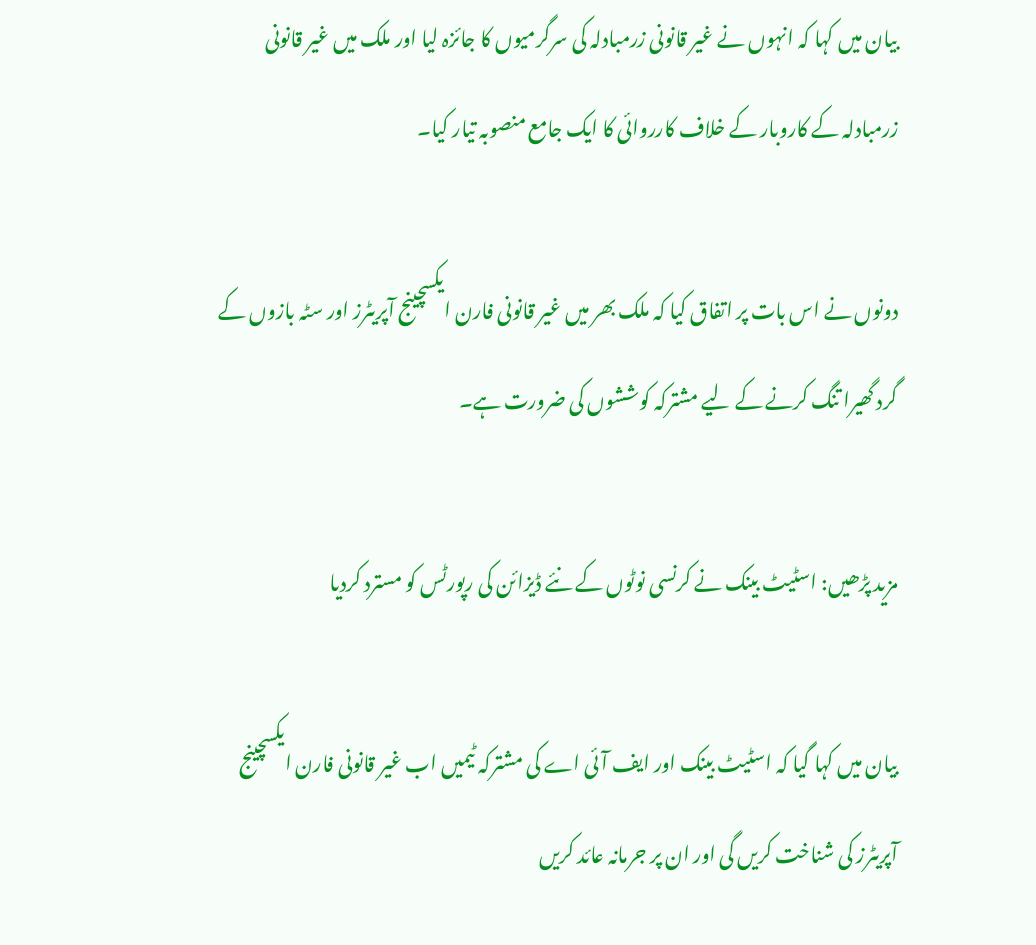بیان میں کہا کہ انہوں نے غیر قانونی زرمبادلہ کی سرگرمیوں کا جائزہ لیا اور ملک میں غیر قانونی زرمبادلہ کے کاروبار کے خلاف کارروائی کا ایک جامع منصوبہ تیار کیا۔

دونوں نے اس بات پر اتفاق کیا کہ ملک بھر میں غیر قانونی فارن ایکسچینج آپریٹرز اور سٹہ بازوں کے گرد گھیرا تنگ کرنے کے لیے مشترکہ کوششوں کی ضرورت ہے۔

مزید پڑھیں: اسٹیٹ بینک نے کرنسی نوٹوں کے نئے ڈیزائن کی رپورٹس کو مسترد کردیا

بیان میں کہا گیا کہ اسٹیٹ بینک اور ایف آئی اے کی مشترکہ ٹیمیں اب غیر قانونی فارن ایکسچینج آپریٹرز کی شناخت کریں گی اور ان پر جرمانہ عائد کریں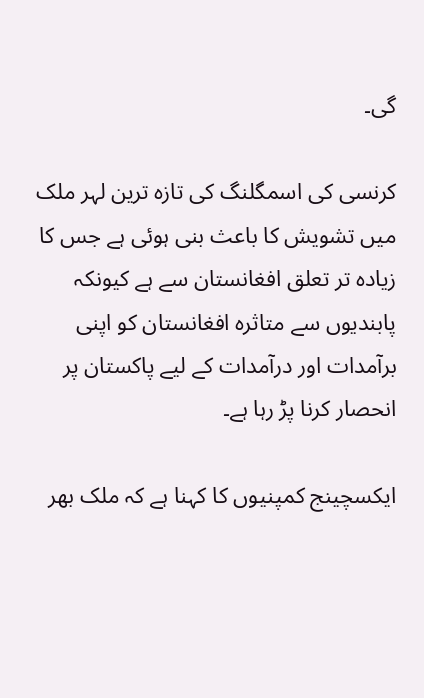گی۔

کرنسی کی اسمگلنگ کی تازہ ترین لہر ملک میں تشویش کا باعث بنی ہوئی ہے جس کا زیادہ تر تعلق افغانستان سے ہے کیونکہ پابندیوں سے متاثرہ افغانستان کو اپنی برآمدات اور درآمدات کے لیے پاکستان پر انحصار کرنا پڑ رہا ہے۔

ایکسچینج کمپنیوں کا کہنا ہے کہ ملک بھر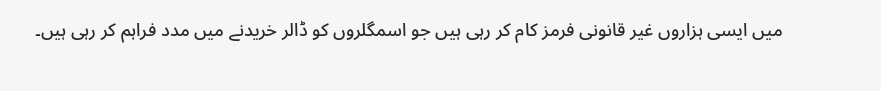میں ایسی ہزاروں غیر قانونی فرمز کام کر رہی ہیں جو اسمگلروں کو ڈالر خریدنے میں مدد فراہم کر رہی ہیں۔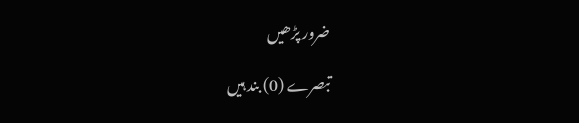ضرور پڑھیں

تبصرے (0) بند ہیں